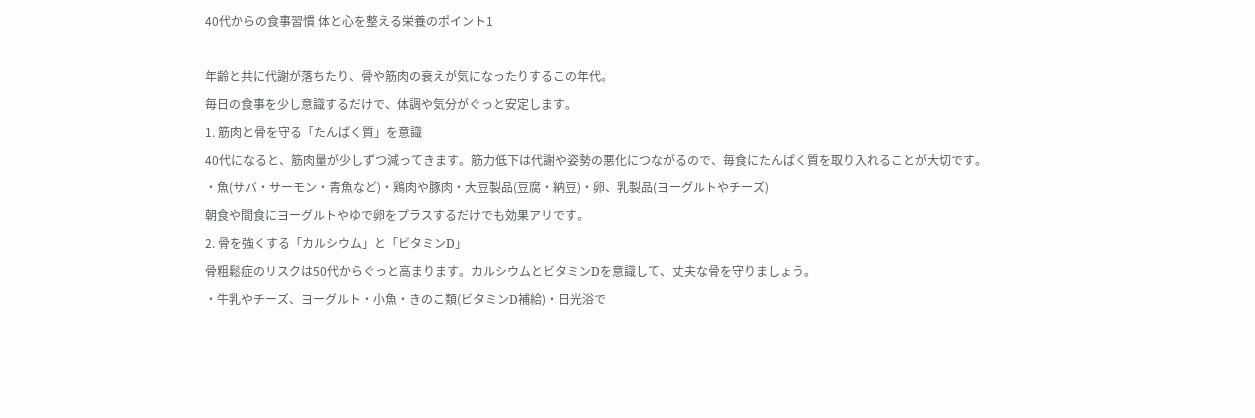40代からの食事習慣 体と心を整える栄養のポイント1

年齢と共に代謝が落ちたり、骨や筋肉の衰えが気になったりするこの年代。
毎日の食事を少し意識するだけで、体調や気分がぐっと安定します。
1. 筋肉と骨を守る「たんぱく質」を意識
40代になると、筋肉量が少しずつ減ってきます。筋力低下は代謝や姿勢の悪化につながるので、毎食にたんぱく質を取り入れることが大切です。
・魚(サバ・サーモン・青魚など)・鶏肉や豚肉・大豆製品(豆腐・納豆)・卵、乳製品(ヨーグルトやチーズ)
朝食や間食にヨーグルトやゆで卵をプラスするだけでも効果アリです。
2. 骨を強くする「カルシウム」と「ビタミンD」
骨粗鬆症のリスクは50代からぐっと高まります。カルシウムとビタミンDを意識して、丈夫な骨を守りましょう。
・牛乳やチーズ、ヨーグルト・小魚・きのこ類(ビタミンD補給)・日光浴で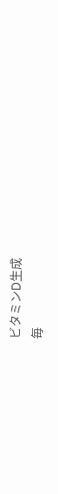ビタミンD生成
毎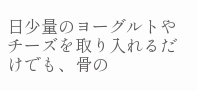日少量のヨーグルトやチーズを取り入れるだけでも、骨の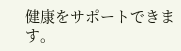健康をサポートできます。